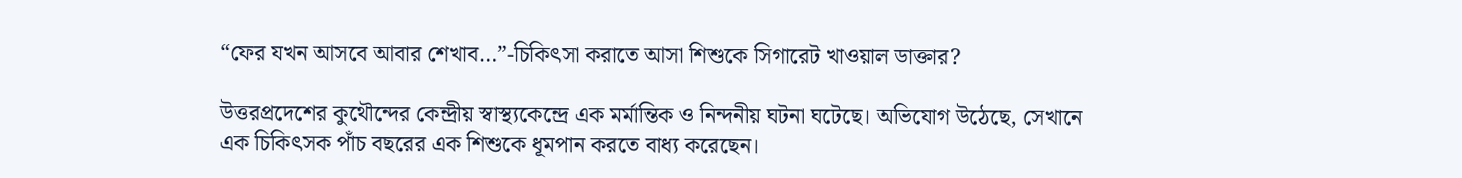“ফের যখন আসবে আবার শেখাব…”-চিকিৎসা করাতে আসা শিশুকে সিগারেট খাওয়াল ডাক্তার?

উত্তরপ্রদেশের কুথৌন্দের কেন্দ্রীয় স্বাস্থ্যকেন্দ্রে এক মর্মান্তিক ও নিন্দনীয় ঘটনা ঘটেছে। অভিযোগ উঠেছে, সেখানে এক চিকিৎসক পাঁচ বছরের এক শিশুকে ধূমপান করতে বাধ্য করেছেন।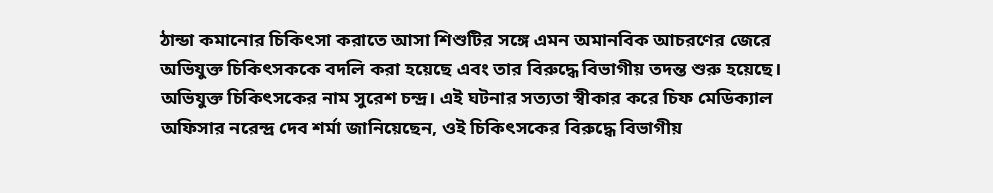ঠান্ডা কমানোর চিকিৎসা করাতে আসা শিশুটির সঙ্গে এমন অমানবিক আচরণের জেরে অভিযুক্ত চিকিৎসককে বদলি করা হয়েছে এবং তার বিরুদ্ধে বিভাগীয় তদন্ত শুরু হয়েছে।
অভিযুক্ত চিকিৎসকের নাম সুরেশ চন্দ্র। এই ঘটনার সত্যতা স্বীকার করে চিফ মেডিক্যাল অফিসার নরেন্দ্র দেব শর্মা জানিয়েছেন, ওই চিকিৎসকের বিরুদ্ধে বিভাগীয়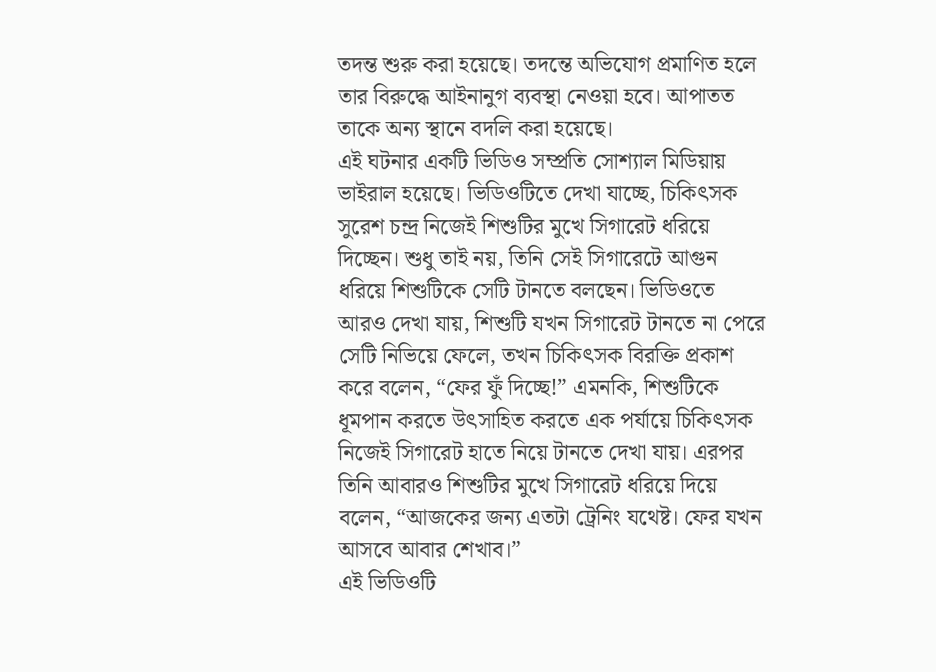তদন্ত শুরু করা হয়েছে। তদন্তে অভিযোগ প্রমাণিত হলে তার বিরুদ্ধে আইনানুগ ব্যবস্থা নেওয়া হবে। আপাতত তাকে অন্য স্থানে বদলি করা হয়েছে।
এই ঘটনার একটি ভিডিও সম্প্রতি সোশ্যাল মিডিয়ায় ভাইরাল হয়েছে। ভিডিওটিতে দেখা যাচ্ছে, চিকিৎসক সুরেশ চন্দ্র নিজেই শিশুটির মুখে সিগারেট ধরিয়ে দিচ্ছেন। শুধু তাই নয়, তিনি সেই সিগারেটে আগুন ধরিয়ে শিশুটিকে সেটি টানতে বলছেন। ভিডিওতে আরও দেখা যায়, শিশুটি যখন সিগারেট টানতে না পেরে সেটি নিভিয়ে ফেলে, তখন চিকিৎসক বিরক্তি প্রকাশ করে বলেন, “ফের ফুঁ দিচ্ছে!” এমনকি, শিশুটিকে ধূমপান করতে উৎসাহিত করতে এক পর্যায়ে চিকিৎসক নিজেই সিগারেট হাতে নিয়ে টানতে দেখা যায়। এরপর তিনি আবারও শিশুটির মুখে সিগারেট ধরিয়ে দিয়ে বলেন, “আজকের জন্য এতটা ট্রেনিং যথেষ্ট। ফের যখন আসবে আবার শেখাব।”
এই ভিডিওটি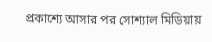প্রকাশ্যে আসার পর সোশ্যাল মিডিয়ায়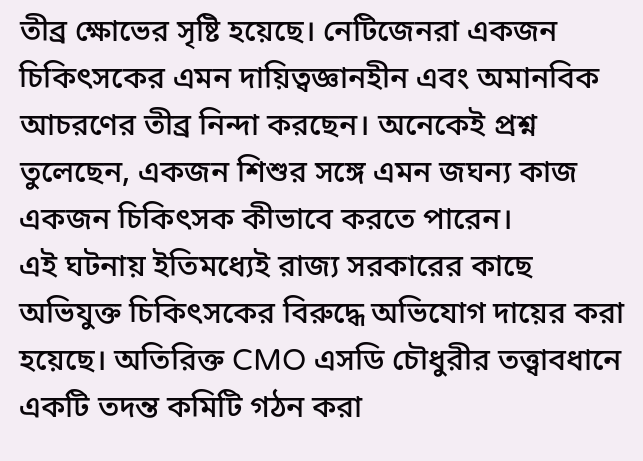তীব্র ক্ষোভের সৃষ্টি হয়েছে। নেটিজেনরা একজন চিকিৎসকের এমন দায়িত্বজ্ঞানহীন এবং অমানবিক আচরণের তীব্র নিন্দা করছেন। অনেকেই প্রশ্ন তুলেছেন, একজন শিশুর সঙ্গে এমন জঘন্য কাজ একজন চিকিৎসক কীভাবে করতে পারেন।
এই ঘটনায় ইতিমধ্যেই রাজ্য সরকারের কাছে অভিযুক্ত চিকিৎসকের বিরুদ্ধে অভিযোগ দায়ের করা হয়েছে। অতিরিক্ত CMO এসডি চৌধুরীর তত্ত্বাবধানে একটি তদন্ত কমিটি গঠন করা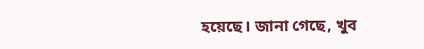হয়েছে। জানা গেছে, খুব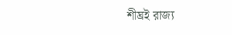শীঘ্রই রাজ্য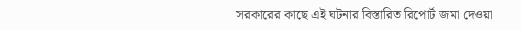সরকারের কাছে এই ঘটনার বিস্তারিত রিপোর্ট জমা দেওয়া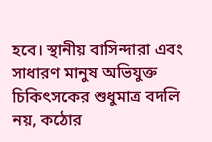হবে। স্থানীয় বাসিন্দারা এবং সাধারণ মানুষ অভিযুক্ত চিকিৎসকের শুধুমাত্র বদলি নয়, কঠোর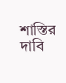শাস্তির দাবি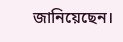জানিয়েছেন।